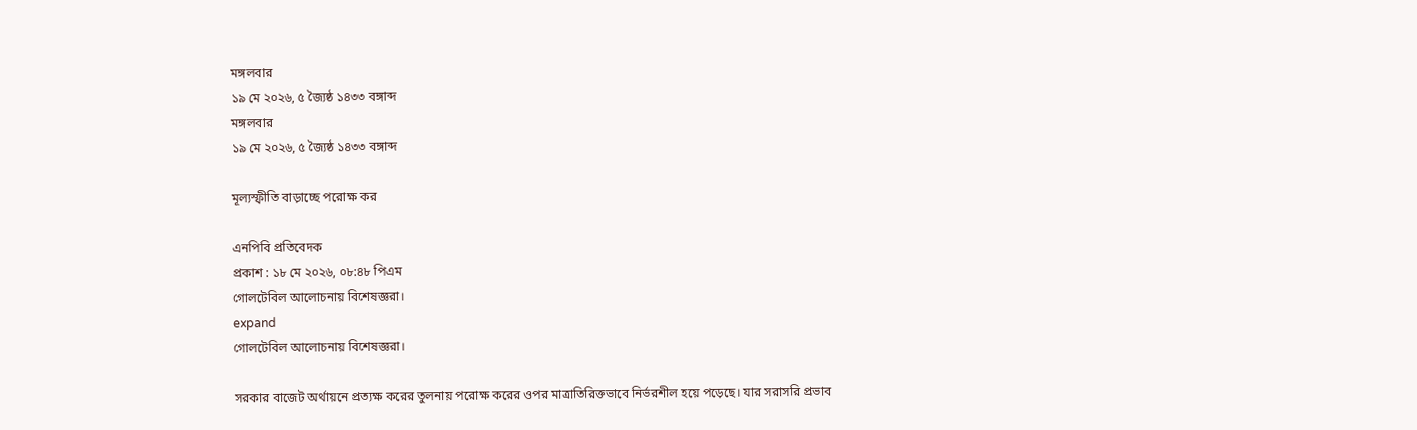মঙ্গলবার
১৯ মে ২০২৬, ৫ জ্যৈষ্ঠ ১৪৩৩ বঙ্গাব্দ
মঙ্গলবার
১৯ মে ২০২৬, ৫ জ্যৈষ্ঠ ১৪৩৩ বঙ্গাব্দ

মূল্যস্ফীতি বাড়াচ্ছে পরোক্ষ কর

এনপিবি প্রতিবেদক
প্রকাশ : ১৮ মে ২০২৬, ০৮:৪৮ পিএম
গোলটেবিল আলোচনায় বিশেষজ্ঞরা।
expand
গোলটেবিল আলোচনায় বিশেষজ্ঞরা।

সরকার বাজেট অর্থায়নে প্রত্যক্ষ করের তুলনায় পরোক্ষ করের ওপর মাত্রাতিরিক্তভাবে নির্ভরশীল হয়ে পড়েছে। যার সরাসরি প্রভাব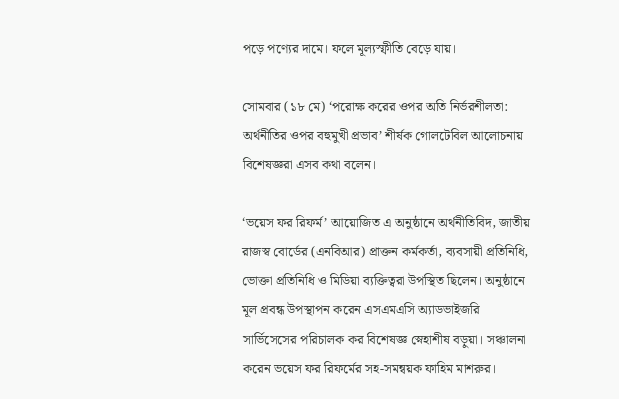পড়ে পণ্যের দামে। ফলে মূল্যস্ফীতি বেড়ে যায়।

সোমবার (১৮ মে) ‘পরোক্ষ করের ওপর অতি নির্ভরশীলতা: অর্থনীতির ওপর বহুমুখী প্রভাব’ শীর্ষক গোলটেবিল আলোচনায় বিশেষজ্ঞরা এসব কথা বলেন।

‘ভয়েস ফর রিফর্ম’ আয়োজিত এ অনুষ্ঠানে অর্থনীতিবিদ, জাতীয় রাজস্ব বোর্ডের (এনবিআর) প্রাক্তন কর্মকর্তা, ব্যবসায়ী প্রতিনিধি, ভোক্তা প্রতিনিধি ও মিডিয়া ব্যক্তিত্বরা উপস্থিত ছিলেন। অনুষ্ঠানে মূল প্রবন্ধ উপস্থাপন করেন এসএমএসি অ্যাডভাইজরি সার্ভিসেসের পরিচালক কর বিশেষজ্ঞ স্নেহাশীষ বড়ুয়া। সঞ্চালনা করেন ভয়েস ফর রিফর্মের সহ-সমন্বয়ক ফাহিম মাশরুর।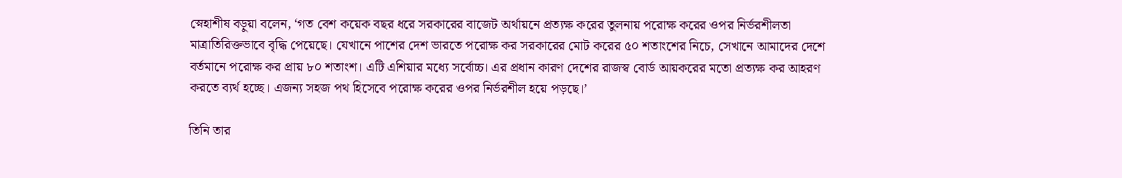স্নেহাশীষ বড়ুয়া বলেন, ‘গত বেশ কয়েক বছর ধরে সরকারের বাজেট অর্থায়নে প্রত্যক্ষ করের তুলনায় পরোক্ষ করের ওপর নির্ভরশীলতা মাত্রাতিরিক্তভাবে বৃদ্ধি পেয়েছে। যেখানে পাশের দেশ ভারতে পরোক্ষ কর সরকারের মোট করের ৫০ শতাংশের নিচে, সেখানে আমাদের দেশে বর্তমানে পরোক্ষ কর প্রায় ৮০ শতাংশ। এটি এশিয়ার মধ্যে সর্বোচ্চ। এর প্রধান কারণ দেশের রাজস্ব বোর্ড আয়করের মতো প্রত্যক্ষ কর আহরণ করতে ব্যর্থ হচ্ছে। এজন্য সহজ পথ হিসেবে পরোক্ষ করের ওপর নির্ভরশীল হয়ে পড়ছে।’

তিনি তার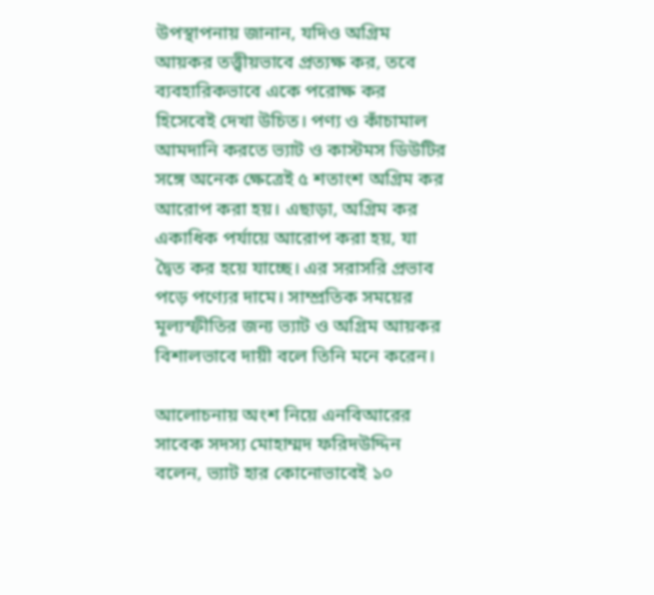উপস্থাপনায় জানান, যদিও অগ্রিম আয়কর তত্ত্বীয়ভাবে প্রত্যক্ষ কর, তবে ব্যবহারিকভাবে একে পরোক্ষ কর হিসেবেই দেখা উচিত। পণ্য ও কাঁচামাল আমদানি করতে ভ্যাট ও কাস্টমস ডিউটির সঙ্গে অনেক ক্ষেত্রেই ৫ শতাংশ অগ্রিম কর আরোপ করা হয়। এছাড়া, অগ্রিম কর একাধিক পর্যায়ে আরোপ করা হয়, যা দ্বৈত কর হয়ে যাচ্ছে। এর সরাসরি প্রভাব পড়ে পণ্যের দামে। সাম্প্রতিক সময়ের মূল্যস্ফীতির জন্য ভ্যাট ও অগ্রিম আয়কর বিশালভাবে দায়ী বলে তিনি মনে করেন।

আলোচনায় অংশ নিয়ে এনবিআরের সাবেক সদস্য মোহাম্মদ ফরিদউদ্দিন বলেন, ভ্যাট হার কোনোভাবেই ১০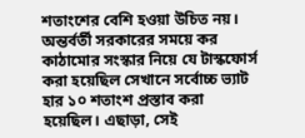শতাংশের বেশি হওয়া উচিত নয়। অন্তর্বর্তী সরকারের সময়ে কর কাঠামোর সংস্কার নিয়ে যে টাস্কফোর্স করা হয়েছিল সেখানে সর্বোচ্চ ভ্যাট হার ১০ শতাংশ প্রস্তাব করা হয়েছিল। এছাড়া, সেই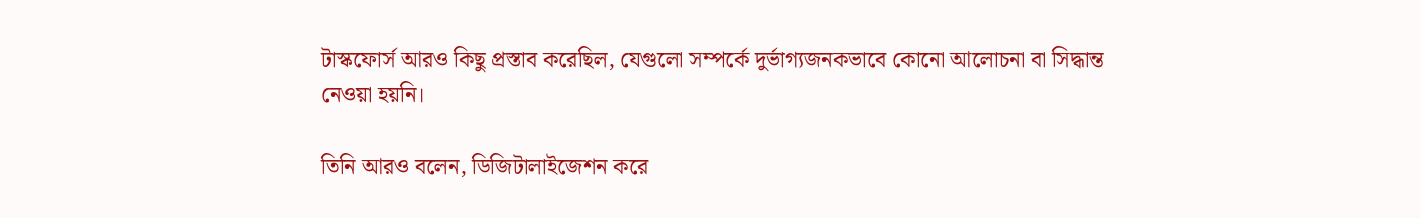টাস্কফোর্স আরও কিছু প্রস্তাব করেছিল, যেগুলো সম্পর্কে দুর্ভাগ্যজনকভাবে কোনো আলোচনা বা সিদ্ধান্ত নেওয়া হয়নি।

তিনি আরও বলেন, ডিজিটালাইজেশন করে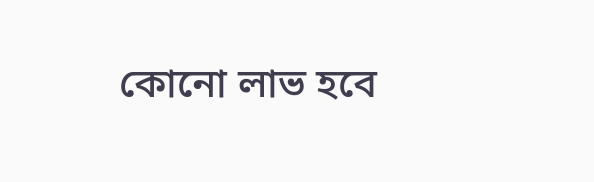কোনো লাভ হবে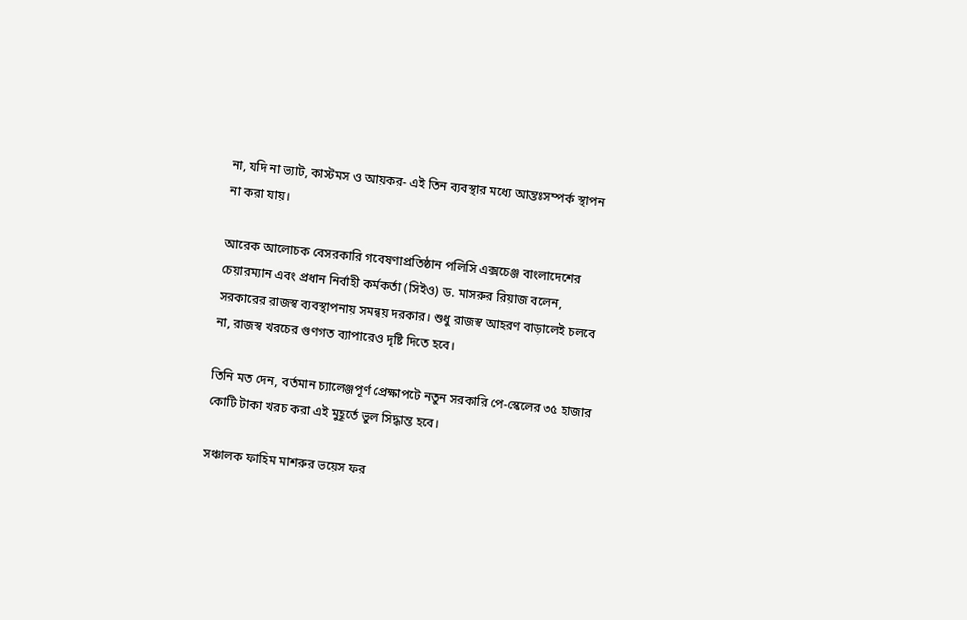না, যদি না ভ্যাট, কাস্টমস ও আয়কর- এই তিন ব্যবস্থার মধ্যে আন্তঃসম্পর্ক স্থাপন না করা যায়।

আরেক আলোচক বেসরকারি গবেষণাপ্রতিষ্ঠান পলিসি এক্সচেঞ্জ বাংলাদেশের চেয়ারম্যান এবং প্রধান নির্বাহী কর্মকর্তা (সিইও) ড. মাসরুর রিয়াজ বলেন, সরকারের রাজস্ব ব্যবস্থাপনায় সমন্বয় দরকার। শুধু রাজস্ব আহরণ বাড়ালেই চলবে না, রাজস্ব খরচের গুণগত ব্যাপারেও দৃষ্টি দিতে হবে।

তিনি মত দেন, বর্তমান চ্যালেঞ্জপূর্ণ প্রেক্ষাপটে নতুন সরকারি পে-স্কেলের ৩৫ হাজার কোটি টাকা খরচ করা এই মুহূর্তে ভুল সিদ্ধান্ত হবে।

সঞ্চালক ফাহিম মাশরুর ভয়েস ফর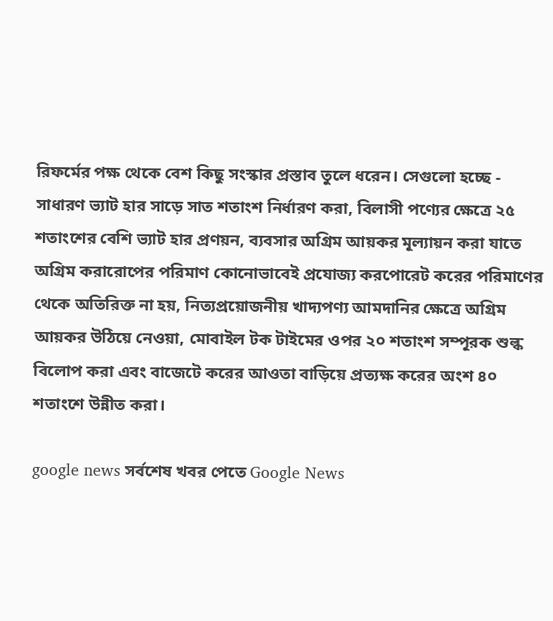রিফর্মের পক্ষ থেকে বেশ কিছু সংস্কার প্রস্তাব তুলে ধরেন। সেগুলো হচ্ছে - সাধারণ ভ্যাট হার সাড়ে সাত শতাংশ নির্ধারণ করা, বিলাসী পণ্যের ক্ষেত্রে ২৫ শতাংশের বেশি ভ্যাট হার প্রণয়ন, ব্যবসার অগ্রিম আয়কর মূল্যায়ন করা যাতে অগ্রিম করারোপের পরিমাণ কোনোভাবেই প্রযোজ্য করপোরেট করের পরিমাণের থেকে অতিরিক্ত না হয়, নিত্যপ্রয়োজনীয় খাদ্যপণ্য আমদানির ক্ষেত্রে অগ্রিম আয়কর উঠিয়ে নেওয়া, মোবাইল টক টাইমের ওপর ২০ শতাংশ সম্পূরক শুল্ক বিলোপ করা এবং বাজেটে করের আওতা বাড়িয়ে প্রত্যক্ষ করের অংশ ৪০ শতাংশে উন্নীত করা।

google news সর্বশেষ খবর পেতে Google News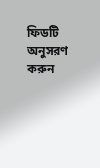ফিডটি অনুসরণ করুন